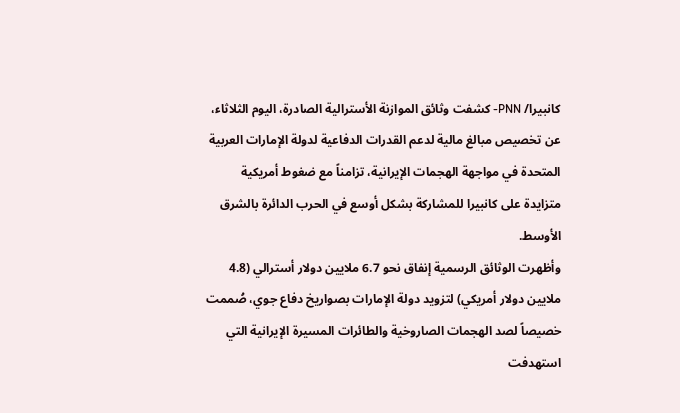كانبيرا/ PNN- كشفت وثائق الموازنة الأسترالية الصادرة، اليوم الثلاثاء، عن تخصيص مبالغ مالية لدعم القدرات الدفاعية لدولة الإمارات العربية المتحدة في مواجهة الهجمات الإيرانية، تزامناً مع ضغوط أمريكية متزايدة على كانبيرا للمشاركة بشكل أوسع في الحرب الدائرة بالشرق الأوسط.
وأظهرت الوثائق الرسمية إنفاق نحو 6.7 ملايين دولار أسترالي (4.8 ملايين دولار أمريكي) لتزويد دولة الإمارات بصواريخ دفاع جوي، صُممت خصيصاً لصد الهجمات الصاروخية والطائرات المسيرة الإيرانية التي استهدفت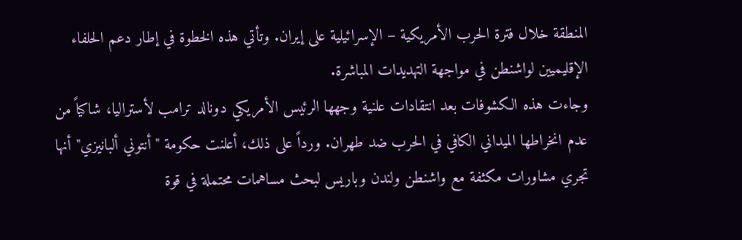المنطقة خلال فترة الحرب الأمريكية – الإسرائيلية على إيران. وتأتي هذه الخطوة في إطار دعم الحلفاء الإقليميين لواشنطن في مواجهة التهديدات المباشرة.
وجاءت هذه الكشوفات بعد انتقادات علنية وجهها الرئيس الأمريكي دونالد ترامب لأستراليا، شاكياً من عدم انخراطها الميداني الكافي في الحرب ضد طهران. ورداً على ذلك، أعلنت حكومة "أنتوني ألبانيزي" أنها تجري مشاورات مكثفة مع واشنطن ولندن وباريس لبحث مساهمات محتملة في قوة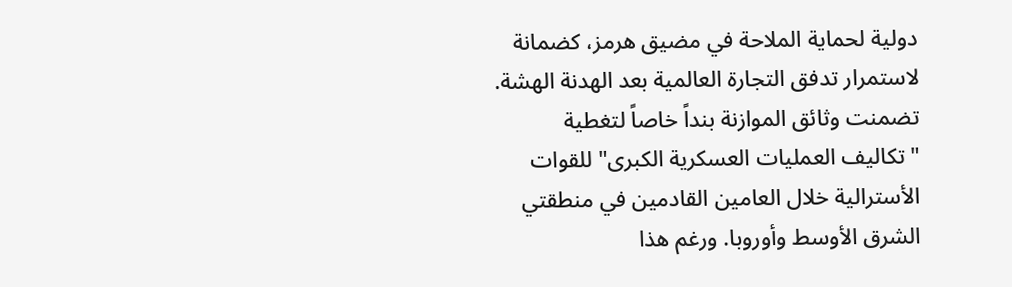دولية لحماية الملاحة في مضيق هرمز، كضمانة لاستمرار تدفق التجارة العالمية بعد الهدنة الهشة.
تضمنت وثائق الموازنة بنداً خاصاً لتغطية "تكاليف العمليات العسكرية الكبرى" للقوات الأسترالية خلال العامين القادمين في منطقتي الشرق الأوسط وأوروبا. ورغم هذا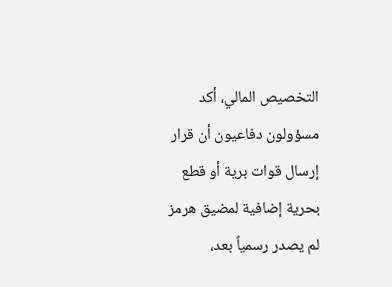التخصيص المالي، أكد مسؤولون دفاعيون أن قرار إرسال قوات برية أو قطع بحرية إضافية لمضيق هرمز لم يصدر رسمياً بعد،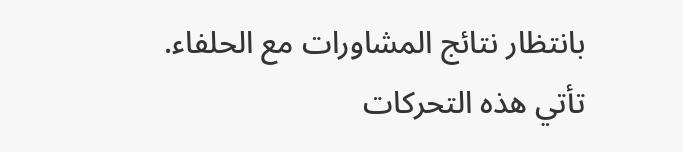بانتظار نتائج المشاورات مع الحلفاء.
تأتي هذه التحركات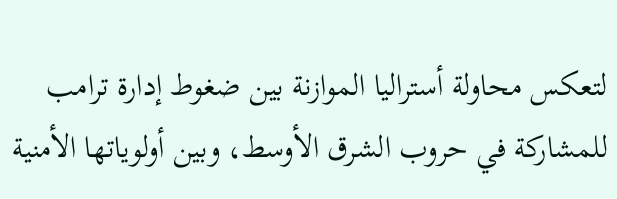لتعكس محاولة أستراليا الموازنة بين ضغوط إدارة ترامب للمشاركة في حروب الشرق الأوسط، وبين أولوياتها الأمنية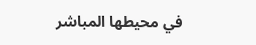في محيطها المباشر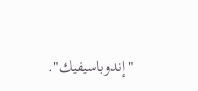"إندوباسيفيك".